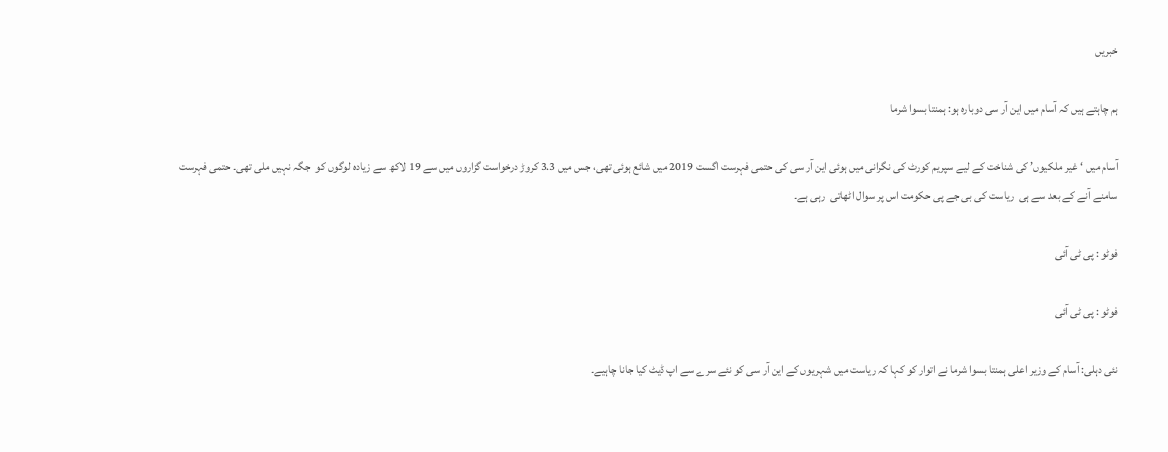خبریں

ہم چاہتے ہیں کہ آسام میں این آر سی دوبارہ ہو: ہمنتا بسوا شرما

آسام میں ‘غیر ملکیوں’ کی شناخت کے لیے سپریم کورٹ کی نگرانی میں ہوئی این آر سی کی حتمی فہرست اگست 2019 میں شائع ہوئی تھی، جس میں 3.3 کروڑ درخواست گزاروں میں سے 19 لاکھ سے زیادہ لوگوں کو  جگہ نہیں ملی تھی۔ حتمی فہرست سامنے آنے کے بعد سے ہی  ریاست کی بی جے پی حکومت اس پر سوال اٹھاتی  رہی ہے۔

فوٹو : پی ٹی آئی

فوٹو : پی ٹی آئی

نئی دہلی: آسام کے وزیر اعلی ہمنتا بسوا شرما نے اتوار کو کہا کہ ریاست میں شہریوں کے این آر سی کو نئے سرے سے اپ ڈیٹ کیا جانا چاہیے۔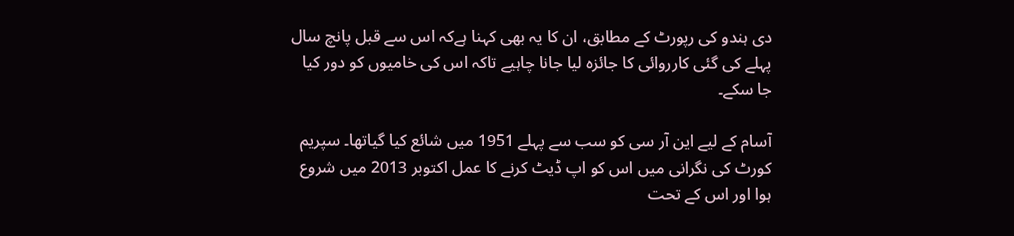دی ہندو کی رپورٹ کے مطابق، ان کا یہ بھی کہنا ہےکہ اس سے قبل پانچ سال پہلے کی گئی کارروائی کا جائزہ لیا جانا چاہیے تاکہ اس کی خامیوں کو دور کیا جا سکے۔

آسام کے لیے این آر سی کو سب سے پہلے 1951 میں شائع کیا گیاتھا۔ سپریم کورٹ کی نگرانی میں اس کو اپ ڈیٹ کرنے کا عمل اکتوبر 2013 میں شروع ہوا اور اس کے تحت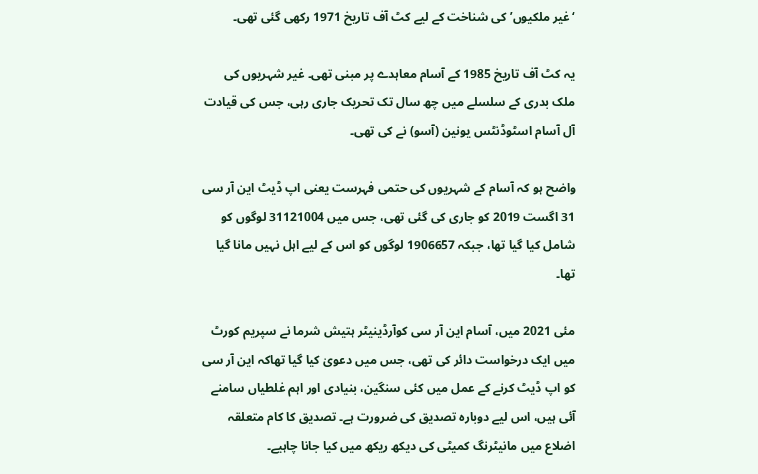‘غیر ملکیوں’ کی شناخت کے لیے کٹ آف تاریخ 1971 رکھی گئی تھی۔

یہ کٹ آف تاریخ 1985 کے آسام معاہدے پر مبنی تھی۔ غیر شہریوں کی ملک بدری کے سلسلے میں چھ سال تک تحریک جاری رہی، جس کی قیادت آل آسام اسٹوڈنٹس یونین (آسو) نے کی تھی۔

واضح ہو کہ آسام کے شہریوں کی حتمی فہرست یعنی اپ ڈیٹ این آر سی 31 اگست 2019 کو جاری کی گئی تھی، جس میں 31121004 لوگوں کو شامل کیا گیا تھا، جبکہ 1906657 لوگوں کو اس کے لیے اہل نہیں مانا گیا تھا۔

مئی 2021 میں، آسام این آر سی کوآرڈینیٹر ہتیش شرما نے سپریم کورٹ میں ایک درخواست دائر کی تھی، جس میں دعویٰ کیا گیا تھاکہ این آر سی کو اپ ڈیٹ کرنے کے عمل میں کئی سنگین، بنیادی اور اہم غلطیاں سامنے آئی ہیں، اس لیے دوبارہ تصدیق کی ضرورت ہے۔ تصدیق کا کام متعلقہ اضلاع میں مانیٹرنگ کمیٹی کی دیکھ ریکھ میں کیا جانا چاہیے۔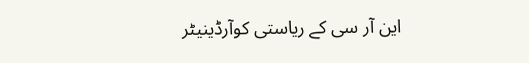این آر سی کے ریاستی کوآرڈینیٹر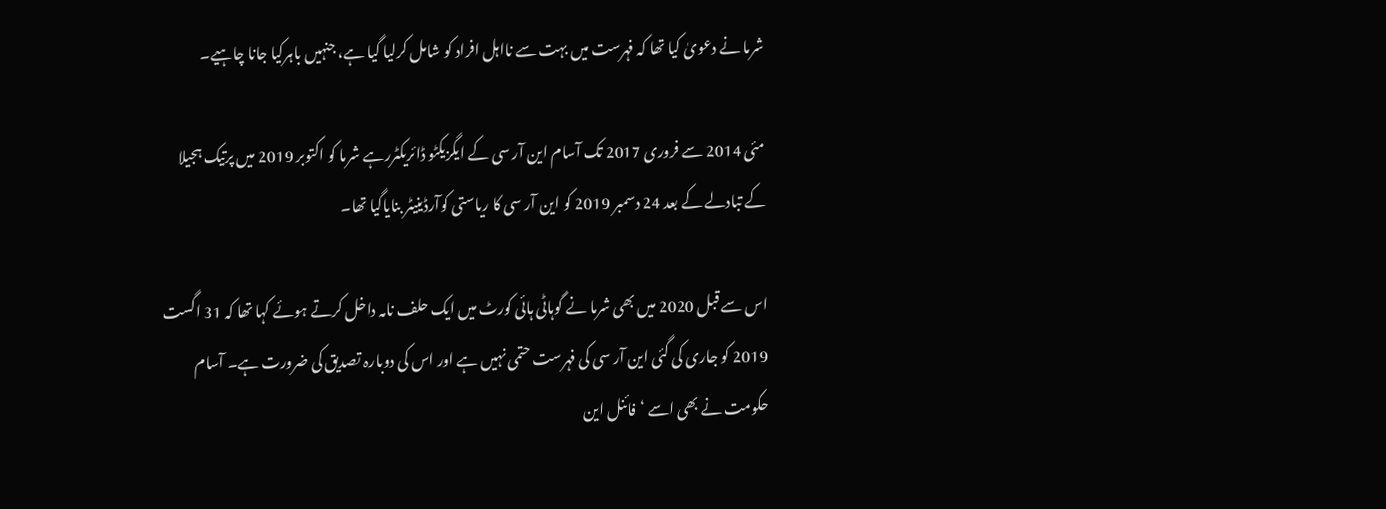شرما نے دعویٰ کیا تھا کہ فہرست میں بہت سے نااہل افراد کو شامل کرلیا گیا ہے، جنہیں باہرکیا جانا چاہیے۔

مئی 2014 سے فروری 2017 تک آسام این آر سی کے ایگزیکٹو ڈائریکٹررہے شرما کو اکتوبر 2019 میں پرتیک ہجیلا کے تبادلے کے بعد 24 دسمبر 2019 کو این آر سی کا ریاستی کوآرڈینیٹر بنایاگیا تھا۔

اس سے قبل 2020 میں بھی شرما نے گوہاٹی ہائی کورٹ میں ایک حلف نامہ داخل کرتے ہوئے کہا تھا کہ 31 اگست 2019 کو جاری کی گئی این آر سی کی فہرست حتمی نہیں ہے اور اس کی دوبارہ تصدیق کی ضرورت ہے۔ آسام حکومت نے بھی اسے ‘فائنل این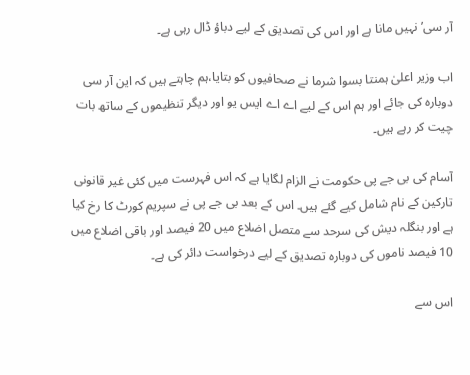آر سی’ نہیں مانا ہے اور اس کی تصدیق کے لیے دباؤ ڈال رہی ہے۔

اب وزیر اعلیٰ ہمنتا بسوا شرما نے صحافیوں کو بتایا،ہم چاہتے ہیں کہ این آر سی دوبارہ کی جائے اور ہم اس کے لیے اے اے ایس یو اور دیگر تنظیموں کے ساتھ بات چیت کر رہے ہیں۔

آسام کی بی جے پی حکومت نے الزام لگایا ہے کہ اس فہرست میں کئی غیر قانونی تارکین کے نام شامل کیے گئے ہیں۔ اس کے بعد بی جے پی نے سپریم کورٹ کا رخ کیا ہے اور بنگلہ دیش کی سرحد سے متصل اضلاع میں 20 فیصد اور باقی اضلاع میں 10 فیصد ناموں کی دوبارہ تصدیق کے لیے درخواست دائر کی ہے۔

اس سے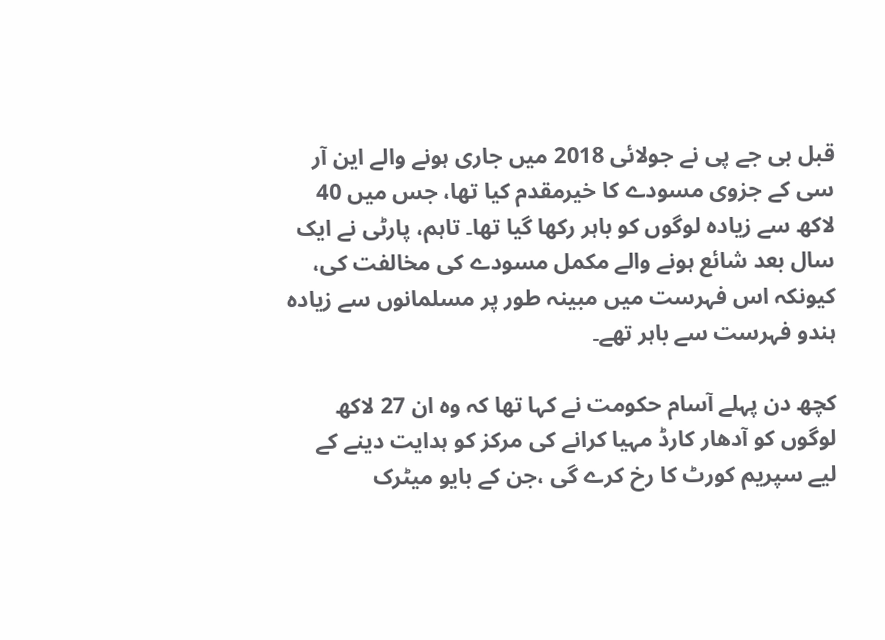قبل بی جے پی نے جولائی 2018 میں جاری ہونے والے این آر سی کے جزوی مسودے کا خیرمقدم کیا تھا، جس میں 40 لاکھ سے زیادہ لوگوں کو باہر رکھا گیا تھا۔ تاہم، پارٹی نے ایک سال بعد شائع ہونے والے مکمل مسودے کی مخالفت کی، کیونکہ اس فہرست میں مبینہ طور پر مسلمانوں سے زیادہ ہندو فہرست سے باہر تھے۔

کچھ دن پہلے آسام حکومت نے کہا تھا کہ وہ ان 27 لاکھ لوگوں کو آدھار کارڈ مہیا کرانے کی مرکز کو ہدایت دینے کے لیے سپریم کورٹ کا رخ کرے گی ،جن کے بایو میٹرک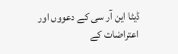ڈیٹا این آر سی کے دعووں اور اعتراضات کے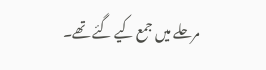مرحلے میں جمع کیے گئے تھے۔